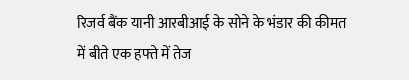रिजर्व बैंक यानी आरबीआई के सोने के भंडार की कीमत में बीते एक हफ्ते में तेज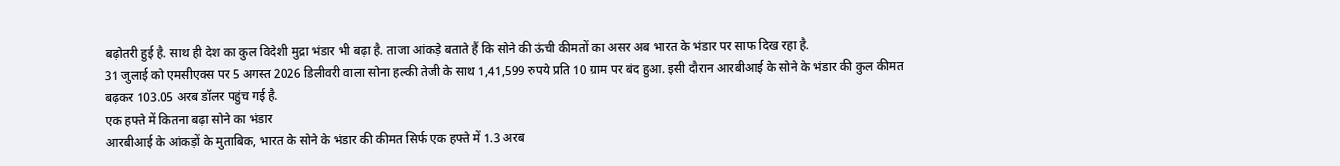बढ़ोतरी हुई है. साथ ही देश का कुल विदेशी मुद्रा भंडार भी बढ़ा है. ताजा आंकड़े बताते हैं कि सोने की ऊंची कीमतों का असर अब भारत के भंडार पर साफ दिख रहा है.
31 जुलाई को एमसीएक्स पर 5 अगस्त 2026 डिलीवरी वाला सोना हल्की तेजी के साथ 1,41,599 रुपये प्रति 10 ग्राम पर बंद हुआ. इसी दौरान आरबीआई के सोने के भंडार की कुल कीमत बढ़कर 103.05 अरब डॉलर पहुंच गई है.
एक हफ्ते में कितना बढ़ा सोने का भंडार
आरबीआई के आंकड़ों के मुताबिक, भारत के सोने के भंडार की कीमत सिर्फ एक हफ्ते में 1.3 अरब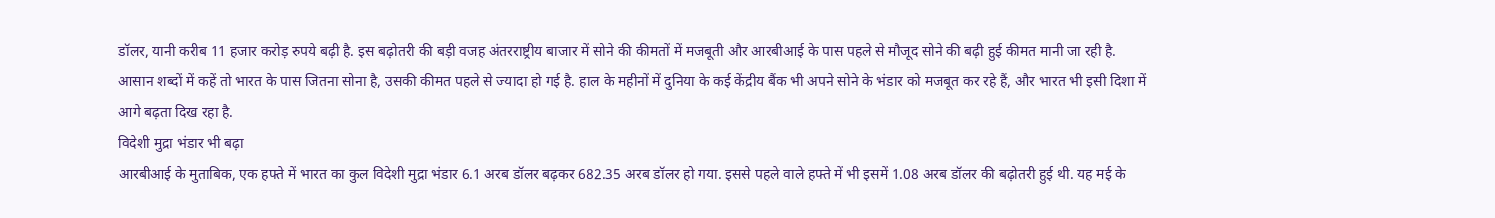डॉलर, यानी करीब 11 हजार करोड़ रुपये बढ़ी है. इस बढ़ोतरी की बड़ी वजह अंतरराष्ट्रीय बाजार में सोने की कीमतों में मजबूती और आरबीआई के पास पहले से मौजूद सोने की बढ़ी हुई कीमत मानी जा रही है.
आसान शब्दों में कहें तो भारत के पास जितना सोना है, उसकी कीमत पहले से ज्यादा हो गई है. हाल के महीनों में दुनिया के कई केंद्रीय बैंक भी अपने सोने के भंडार को मजबूत कर रहे हैं, और भारत भी इसी दिशा में आगे बढ़ता दिख रहा है.
विदेशी मुद्रा भंडार भी बढ़ा
आरबीआई के मुताबिक, एक हफ्ते में भारत का कुल विदेशी मुद्रा भंडार 6.1 अरब डॉलर बढ़कर 682.35 अरब डॉलर हो गया. इससे पहले वाले हफ्ते में भी इसमें 1.08 अरब डॉलर की बढ़ोतरी हुई थी. यह मई के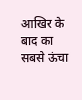आखिर के बाद का सबसे ऊंचा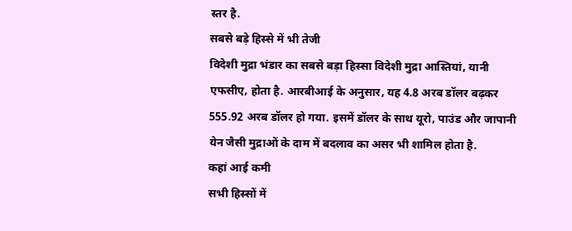स्तर है.
सबसे बड़े हिस्से में भी तेजी
विदेशी मुद्रा भंडार का सबसे बड़ा हिस्सा विदेशी मुद्रा आस्तियां, यानी एफसीए, होता है. आरबीआई के अनुसार, यह 4.8 अरब डॉलर बढ़कर 555.92 अरब डॉलर हो गया. इसमें डॉलर के साथ यूरो, पाउंड और जापानी येन जैसी मुद्राओं के दाम में बदलाव का असर भी शामिल होता है.
कहां आई कमी
सभी हिस्सों में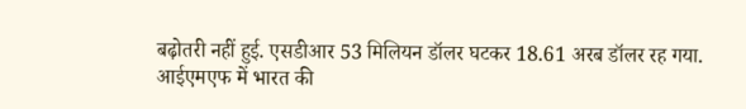बढ़ोतरी नहीं हुई. एसडीआर 53 मिलियन डॉलर घटकर 18.61 अरब डॉलर रह गया. आईएमएफ में भारत की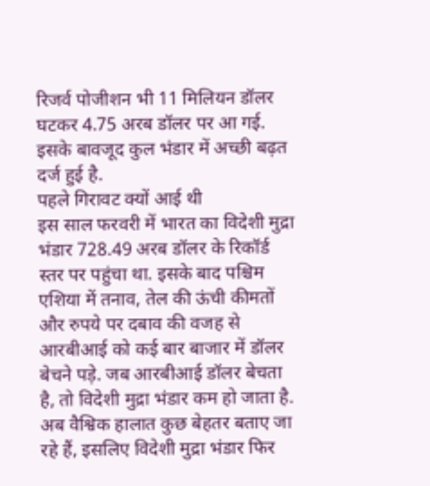रिजर्व पोजीशन भी 11 मिलियन डॉलर घटकर 4.75 अरब डॉलर पर आ गई. इसके बावजूद कुल भंडार में अच्छी बढ़त दर्ज हुई है.
पहले गिरावट क्यों आई थी
इस साल फरवरी में भारत का विदेशी मुद्रा भंडार 728.49 अरब डॉलर के रिकॉर्ड स्तर पर पहुंचा था. इसके बाद पश्चिम एशिया में तनाव, तेल की ऊंची कीमतों और रुपये पर दबाव की वजह से आरबीआई को कई बार बाजार में डॉलर बेचने पड़े. जब आरबीआई डॉलर बेचता है, तो विदेशी मुद्रा भंडार कम हो जाता है.
अब वैश्विक हालात कुछ बेहतर बताए जा रहे हैं, इसलिए विदेशी मुद्रा भंडार फिर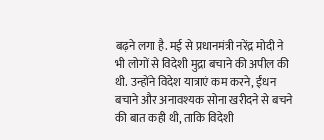बढ़ने लगा है. मई से प्रधानमंत्री नरेंद्र मोदी ने भी लोगों से विदेशी मुद्रा बचाने की अपील की थी. उन्होंने विदेश यात्राएं कम करने, ईंधन बचाने और अनावश्यक सोना खरीदने से बचने की बात कही थी, ताकि विदेशी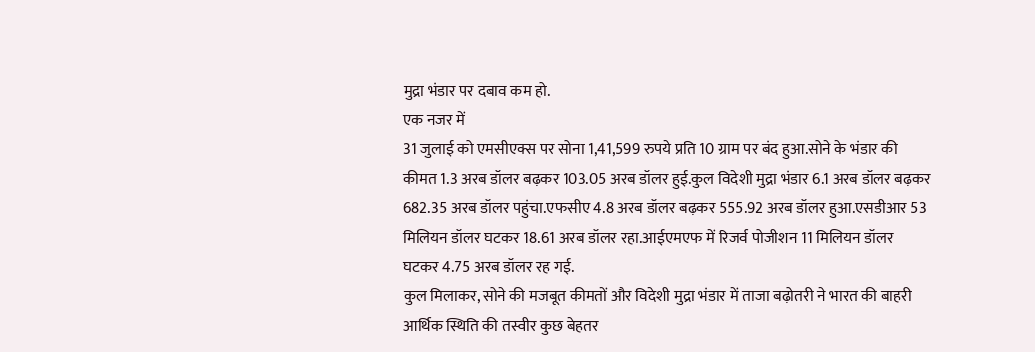मुद्रा भंडार पर दबाव कम हो.
एक नजर में
31 जुलाई को एमसीएक्स पर सोना 1,41,599 रुपये प्रति 10 ग्राम पर बंद हुआ.सोने के भंडार की कीमत 1.3 अरब डॉलर बढ़कर 103.05 अरब डॉलर हुई.कुल विदेशी मुद्रा भंडार 6.1 अरब डॉलर बढ़कर 682.35 अरब डॉलर पहुंचा.एफसीए 4.8 अरब डॉलर बढ़कर 555.92 अरब डॉलर हुआ.एसडीआर 53 मिलियन डॉलर घटकर 18.61 अरब डॉलर रहा.आईएमएफ में रिजर्व पोजीशन 11 मिलियन डॉलर घटकर 4.75 अरब डॉलर रह गई.
कुल मिलाकर, सोने की मजबूत कीमतों और विदेशी मुद्रा भंडार में ताजा बढ़ोतरी ने भारत की बाहरी आर्थिक स्थिति की तस्वीर कुछ बेहतर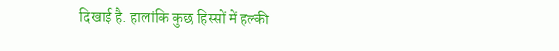दिखाई है. हालांकि कुछ हिस्सों में हल्की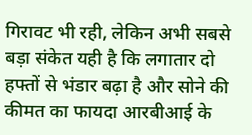गिरावट भी रही, लेकिन अभी सबसे बड़ा संकेत यही है कि लगातार दो हफ्तों से भंडार बढ़ा है और सोने की कीमत का फायदा आरबीआई के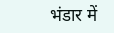भंडार में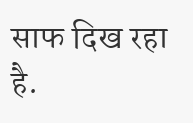साफ दिख रहा है.